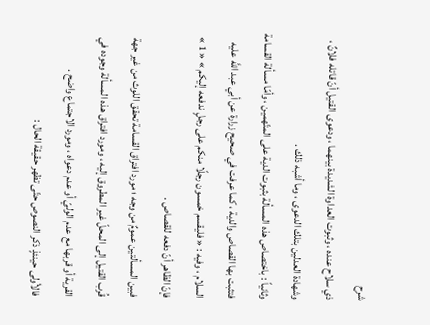شرح
ذي سلاح عنده ، وثبوت العداوة الشديدة بينهما ، ودعوى القتيل أنّ قاتله فلانٌ ، وشهادة العدلين بتلك الدعوى ، وما أشبه ذلك .
وثانياً : باختصاص هذه المسألة بثبوت الدية على المتّهمين ، وأمّا مسألة القسامة فتثبت بها القصاص والدية ، كما عرفت في صحيح زرارة عن أبي عبد اللَّه عليه السلام ، وفيه : « فليقسم خمسون رجلًا منكم على رجلٍ ندفعه إليكم » « 1 » فإنّ الظاهر أنّ دفعه للقصاص .
فبين المسألتين عمومٌ من وجه ؛ مورد افتراق القسامة تحقق اللوث من غير جهة قُرب القتيل إلى المحلّ غير المطروق إليه ، ومورد افتراق هذه المسألة وجوده في القرية أو قربها مع عدم الوليّ أو عدم دعواه ، ومورد الاجتماع واضح .
فالأولى حينئذٍ ذكر النصوص حتّى تظهر حقيقة الحال :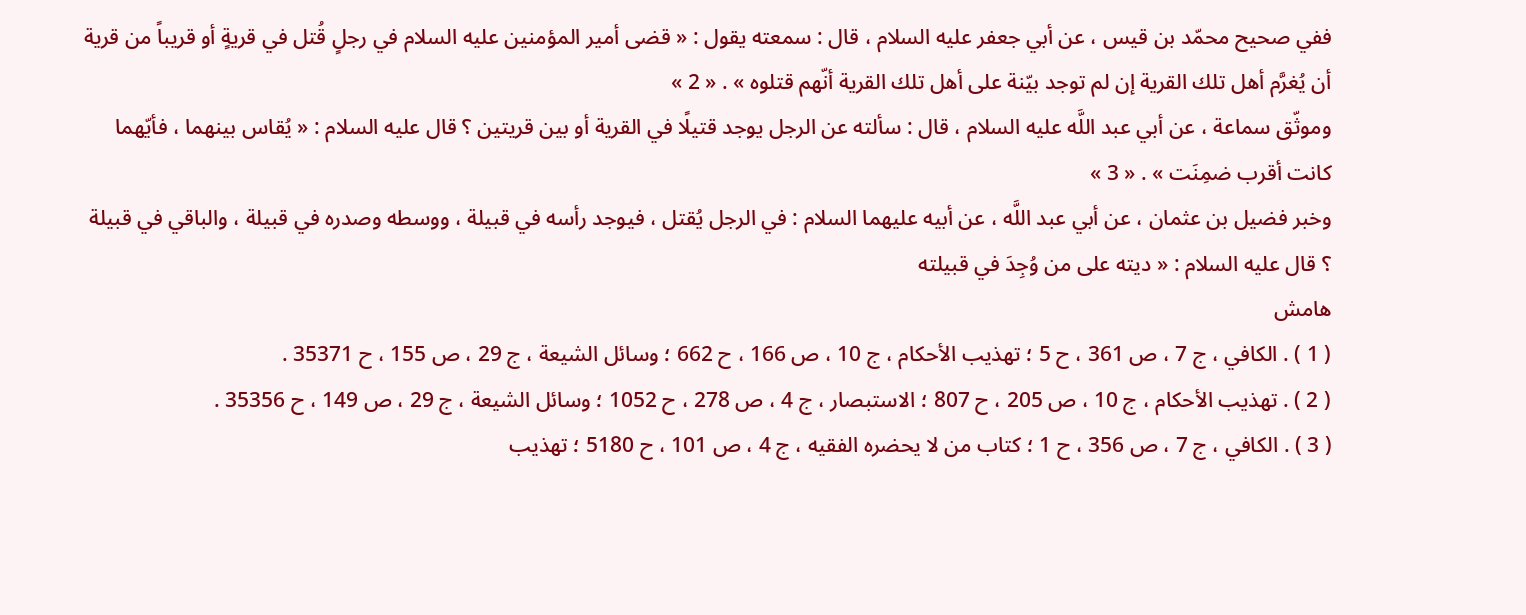ففي صحيح محمّد بن قيس ، عن أبي جعفر عليه السلام ، قال : سمعته يقول : « قضى أمير المؤمنين عليه السلام في رجلٍ قُتل في قريةٍ أو قريباً من قرية أن يُغرَّم أهل تلك القرية إن لم توجد بيّنة على أهل تلك القرية أنّهم قتلوه » . « 2 »
وموثّق سماعة ، عن أبي عبد اللَّه عليه السلام ، قال : سألته عن الرجل يوجد قتيلًا في القرية أو بين قريتين ؟ قال عليه السلام : « يُقاس بينهما ، فأيّهما كانت أقرب ضمِنَت » . « 3 »
وخبر فضيل بن عثمان ، عن أبي عبد اللَّه ، عن أبيه عليهما السلام : في الرجل يُقتل ، فيوجد رأسه في قبيلة ، ووسطه وصدره في قبيلة ، والباقي في قبيلة ؟ قال عليه السلام : « ديته على من وُجِدَ في قبيلته
هامش
( 1 ) . الكافي ، ج 7 ، ص 361 ، ح 5 ؛ تهذيب الأحكام ، ج 10 ، ص 166 ، ح 662 ؛ وسائل الشيعة ، ج 29 ، ص 155 ، ح 35371 .
( 2 ) . تهذيب الأحكام ، ج 10 ، ص 205 ، ح 807 ؛ الاستبصار ، ج 4 ، ص 278 ، ح 1052 ؛ وسائل الشيعة ، ج 29 ، ص 149 ، ح 35356 .
( 3 ) . الكافي ، ج 7 ، ص 356 ، ح 1 ؛ كتاب من لا يحضره الفقيه ، ج 4 ، ص 101 ، ح 5180 ؛ تهذيب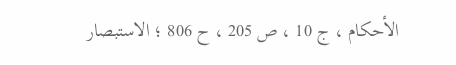الأحكام ، ج 10 ، ص 205 ، ح 806 ؛ الاستبصار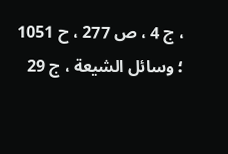، ج 4 ، ص 277 ، ح 1051 ؛ وسائل الشيعة ، ج 29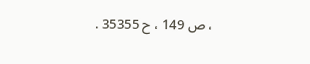، ص 149 ، ح 35355 .